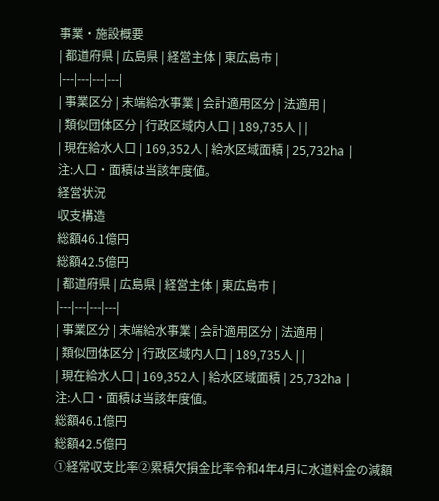事業・施設概要
| 都道府県 | 広島県 | 経営主体 | 東広島市 |
|---|---|---|---|
| 事業区分 | 末端給水事業 | 会計適用区分 | 法適用 |
| 類似団体区分 | 行政区域内人口 | 189,735人 | |
| 現在給水人口 | 169,352人 | 給水区域面積 | 25,732ha |
注:人口・面積は当該年度値。
経営状況
収支構造
総額46.1億円
総額42.5億円
| 都道府県 | 広島県 | 経営主体 | 東広島市 |
|---|---|---|---|
| 事業区分 | 末端給水事業 | 会計適用区分 | 法適用 |
| 類似団体区分 | 行政区域内人口 | 189,735人 | |
| 現在給水人口 | 169,352人 | 給水区域面積 | 25,732ha |
注:人口・面積は当該年度値。
総額46.1億円
総額42.5億円
①経常収支比率②累積欠損金比率令和4年4月に水道料金の減額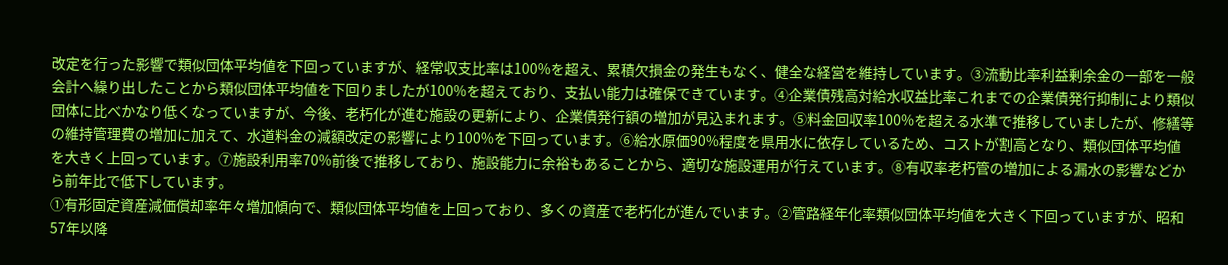改定を行った影響で類似団体平均値を下回っていますが、経常収支比率は100%を超え、累積欠損金の発生もなく、健全な経営を維持しています。③流動比率利益剰余金の一部を一般会計へ繰り出したことから類似団体平均値を下回りましたが100%を超えており、支払い能力は確保できています。④企業債残高対給水収益比率これまでの企業債発行抑制により類似団体に比べかなり低くなっていますが、今後、老朽化が進む施設の更新により、企業債発行額の増加が見込まれます。⑤料金回収率100%を超える水準で推移していましたが、修繕等の維持管理費の増加に加えて、水道料金の減額改定の影響により100%を下回っています。⑥給水原価90%程度を県用水に依存しているため、コストが割高となり、類似団体平均値を大きく上回っています。⑦施設利用率70%前後で推移しており、施設能力に余裕もあることから、適切な施設運用が行えています。⑧有収率老朽管の増加による漏水の影響などから前年比で低下しています。
①有形固定資産減価償却率年々増加傾向で、類似団体平均値を上回っており、多くの資産で老朽化が進んでいます。②管路経年化率類似団体平均値を大きく下回っていますが、昭和57年以降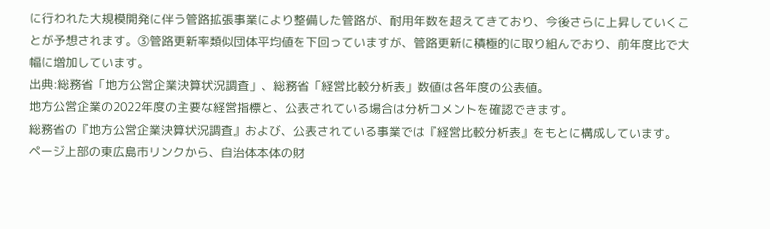に行われた大規模開発に伴う管路拡張事業により整備した管路が、耐用年数を超えてきており、今後さらに上昇していくことが予想されます。③管路更新率類似団体平均値を下回っていますが、管路更新に積極的に取り組んでおり、前年度比で大幅に増加しています。
出典:総務省「地方公営企業決算状況調査」、総務省「経営比較分析表」数値は各年度の公表値。
地方公営企業の2022年度の主要な経営指標と、公表されている場合は分析コメントを確認できます。
総務省の『地方公営企業決算状況調査』および、公表されている事業では『経営比較分析表』をもとに構成しています。
ページ上部の東広島市リンクから、自治体本体の財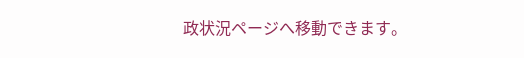政状況ページへ移動できます。